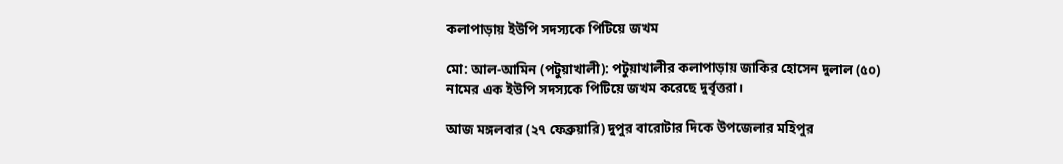কলাপাড়ায় ইউপি সদস্যকে পিটিয়ে জখম

মো: আল-আমিন (পটুয়াখালী): পটুয়াখালীর কলাপাড়ায় জাকির হোসেন দুলাল (৫০) নামের এক ইউপি সদস্যকে পিটিয়ে জখম করেছে দুর্বৃত্তরা।

আজ মঙ্গলবার (২৭ ফেব্রুয়ারি) দুপুর বারোটার দিকে উপজেলার মহিপুর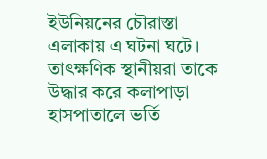ইউনিয়নের চৌরাস্তা এলাকায় এ ঘটনা ঘটে। তাৎক্ষণিক স্থানীয়রা তাকে উদ্ধার করে কলাপাড়া হাসপাতালে ভর্তি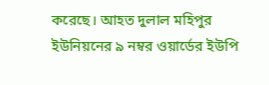করেছে। আহত দুলাল মহিপুর ইউনিয়নের ৯ নম্বর ওয়ার্ডের ইউপি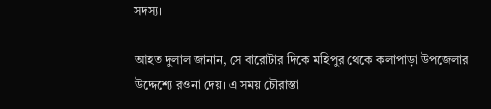সদস্য।

আহত দুলাল জানান, সে বারোটার দিকে মহিপুর থেকে কলাপাড়া উপজেলার উদ্দেশ্যে রওনা দেয়। এ সময় চৌরাস্তা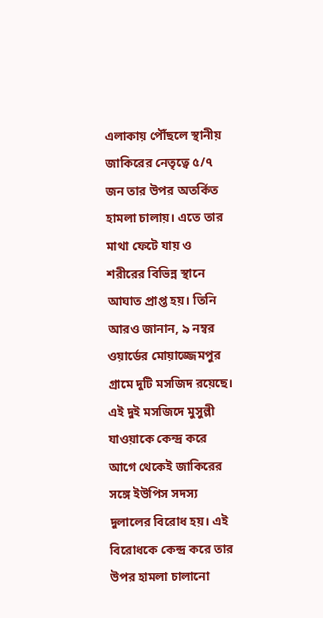এলাকায় পৌঁছলে স্থানীয় জাকিরের নেতৃত্বে ৫/৭ জন তার উপর অতর্কিত হামলা চালায়। এতে তার মাথা ফেটে যায় ও শরীরের বিভিন্ন স্থানে আঘাত প্রাপ্ত হয়। তিনি আরও জানান, ৯ নম্বর ওয়ার্ডের মোয়াজ্জেমপুর গ্রামে দুটি মসজিদ রয়েছে। এই দুই মসজিদে মুসুল্লী যাওয়াকে কেন্দ্র করে আগে থেকেই জাকিরের সঙ্গে ইউপিস সদস্য দুলালের বিরোধ হয়। এই বিরোধকে কেন্দ্র করে তার উপর হামলা চালানো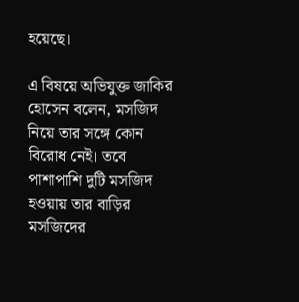হয়েছে।

এ বিষয়ে অভিযুক্ত জাকির হোসেন বলেন, মসজিদ নিয়ে তার সঙ্গে কোন বিরোধ নেই। তবে পাশাপাশি দুটি মসজিদ হওয়ায় তার বাড়ির মসজিদের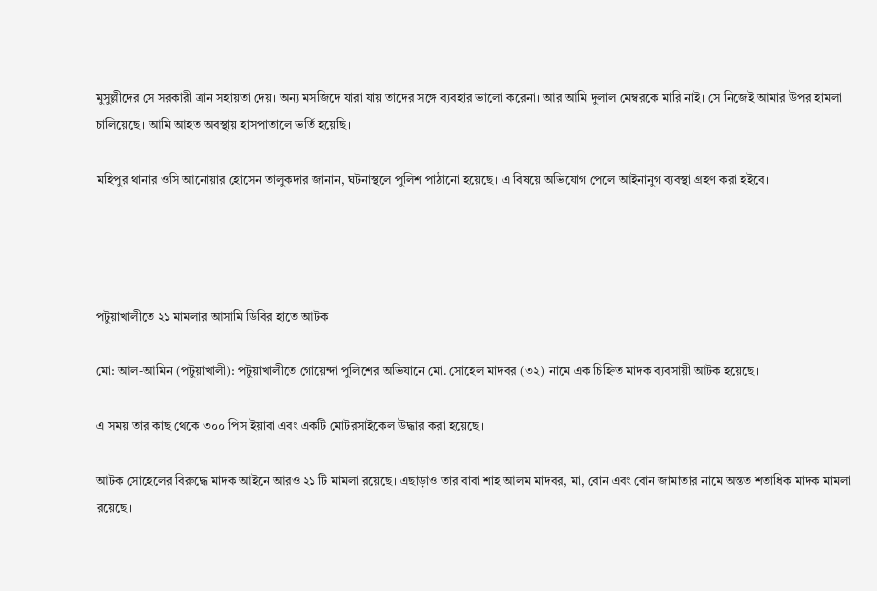মুসুল্লীদের সে সরকারী ত্রান সহায়তা দেয়। অন্য মসজিদে যারা যায় তাদের সঙ্গে ব্যবহার ভালো করেনা। আর আমি দুলাল মেম্বরকে মারি নাই। সে নিজেই আমার উপর হামলা চালিয়েছে। আমি আহত অবস্থায় হাসপাতালে ভর্তি হয়েছি।

মহিপুর থানার ওসি আনোয়ার হোসেন তালুকদার জানান, ঘটনাস্থলে পুলিশ পাঠানো হয়েছে। এ বিষয়ে অভিযোগ পেলে আইনানুগ ব্যবস্থা গ্রহণ করা হইবে।




পটুয়াখালীতে ২১ মামলার আসামি ডিবির হাতে আটক

মো: আল-আমিন (পটুয়াখালী): পটুয়াখালীতে গোয়েন্দা পুলিশের অভিযানে মো. সোহেল মাদবর (৩২) নামে এক চিহ্নিত মাদক ব্যবসায়ী আটক হয়েছে।

এ সময় তার কাছ থেকে ৩০০ পিস ইয়াবা এবং একটি মোটরসাইকেল উদ্ধার করা হয়েছে।

আটক সোহেলের বিরুদ্ধে মাদক আইনে আরও ২১ টি মামলা রয়েছে। এছাড়াও তার বাবা শাহ আলম মাদবর, মা, বোন এবং বোন জামাতার নামে অন্তত শতাধিক মাদক মামলা রয়েছে।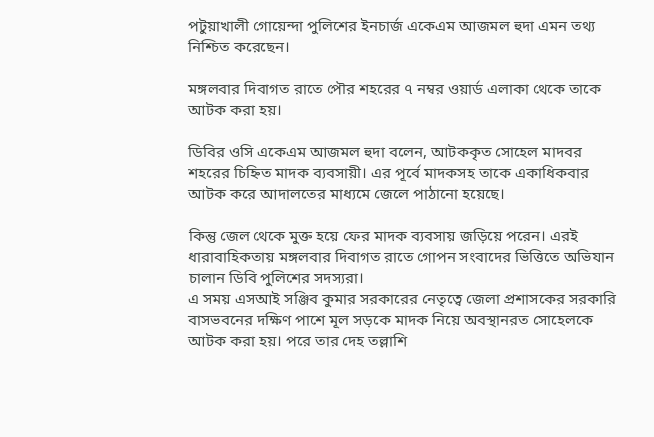পটুয়াখালী গোয়েন্দা পুলিশের ইনচার্জ একেএম আজমল হুদা এমন তথ্য নিশ্চিত করেছেন।

মঙ্গলবার দিবাগত রাতে পৌর শহরের ৭ নম্বর ওয়ার্ড এলাকা থেকে তাকে আটক করা হয়।

ডিবির ওসি একেএম আজমল হুদা বলেন, আটককৃত সোহেল মাদবর শহরের চিহ্নিত মাদক ব্যবসায়ী। এর পূর্বে মাদকসহ তাকে একাধিকবার আটক করে আদালতের মাধ্যমে জেলে পাঠানো হয়েছে।

কিন্তু জেল থেকে মুক্ত হয়ে ফের মাদক ব্যবসায় জড়িয়ে পরেন। এরই ধারাবাহিকতায় মঙ্গলবার দিবাগত রাতে গোপন সংবাদের ভিত্তিতে অভিযান চালান ডিবি পুলিশের সদস্যরা।
এ সময় এসআই সঞ্জিব কুমার সরকারের নেতৃত্বে জেলা প্রশাসকের সরকারি বাসভবনের দক্ষিণ পাশে মূল সড়কে মাদক নিয়ে অবস্থানরত সোহেলকে আটক করা হয়। পরে তার দেহ তল্লাশি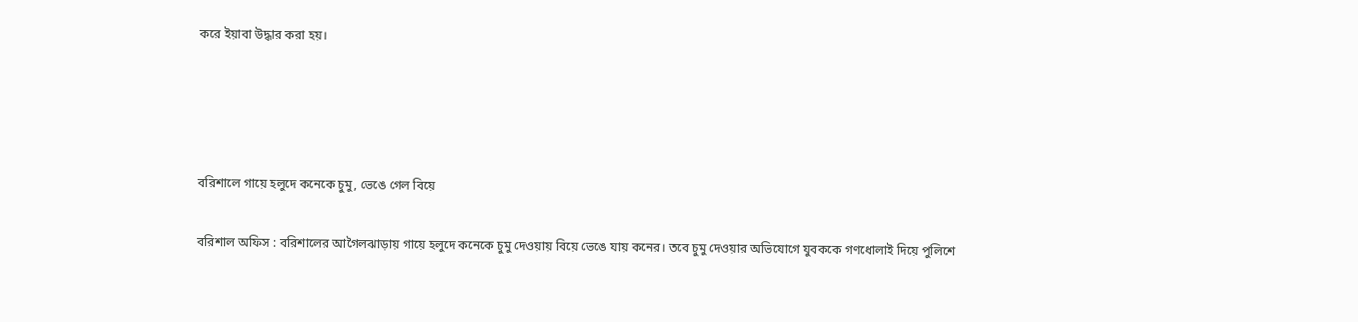করে ইয়াবা উদ্ধার করা হয়।




বরিশালে গায়ে হলুদে কনেকে চুমু, ভেঙে গেল বিয়ে

বরিশাল অফিস : বরিশালের আগৈলঝাড়ায় গায়ে হলুদে কনেকে চুমু দেওয়ায় বিয়ে ভেঙে যায় কনের। তবে চুমু দেওয়ার অভিযোগে যুবককে গণধোলাই দিয়ে পুলিশে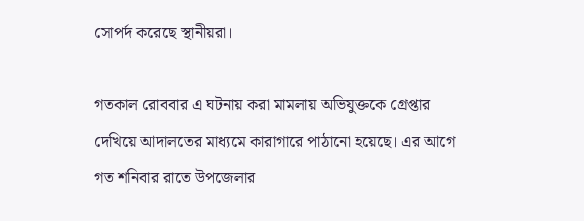সোপর্দ করেছে স্থানীয়রা।

গতকাল রোববার এ ঘটনায় করা মামলায় অভিযুক্তকে গ্রেপ্তার দেখিয়ে আদালতের মাধ্যমে কারাগারে পাঠানো হয়েছে। এর আগে গত শনিবার রাতে উপজেলার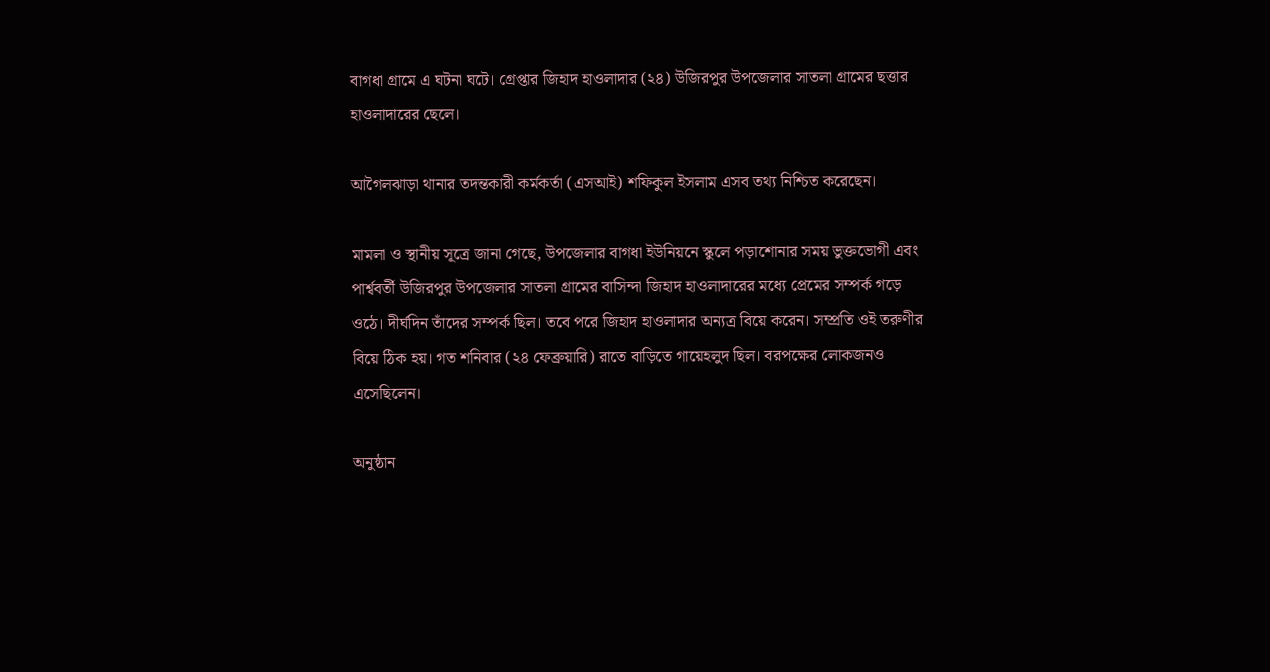বাগধা গ্রামে এ ঘটনা ঘটে। গ্রেপ্তার জিহাদ হাওলাদার (২৪) উজিরপুর উপজেলার সাতলা গ্রামের ছত্তার হাওলাদারের ছেলে।

আগৈলঝাড়া থানার তদন্তকারী কর্মকর্তা (এসআই) শফিকুল ইসলাম এসব তথ্য নিশ্চিত করেছেন।

মামলা ও স্থানীয় সূত্রে জানা গেছে, উপজেলার বাগধা ইউনিয়নে স্কুলে পড়াশোনার সময় ভুক্তভোগী এবং পার্শ্ববর্তী উজিরপুর উপজেলার সাতলা গ্রামের বাসিন্দা জিহাদ হাওলাদারের মধ্যে প্রেমের সম্পর্ক গড়ে ওঠে। দীর্ঘদিন তাঁদের সম্পর্ক ছিল। তবে পরে জিহাদ হাওলাদার অন্যত্র বিয়ে করেন। সম্প্রতি ওই তরুণীর বিয়ে ঠিক হয়। গত শনিবার (২৪ ফেব্রুয়ারি) রাতে বাড়িতে গায়েহলুদ ছিল। বরপক্ষের লোকজনও এসেছিলেন।

অনুষ্ঠান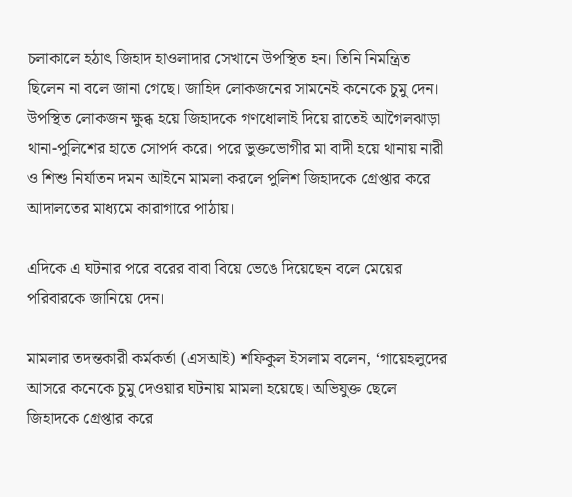চলাকালে হঠাৎ জিহাদ হাওলাদার সেখানে উপস্থিত হন। তিনি নিমন্ত্রিত ছিলেন না বলে জানা গেছে। জাহিদ লোকজনের সামনেই কনেকে চুমু দেন। উপস্থিত লোকজন ক্ষুব্ধ হয়ে জিহাদকে গণধোলাই দিয়ে রাতেই আগৈলঝাড়া থানা-পুলিশের হাতে সোপর্দ করে। পরে ভুক্তভোগীর মা বাদী হয়ে থানায় নারী ও শিশু নির্যাতন দমন আইনে মামলা করলে পুলিশ জিহাদকে গ্রেপ্তার করে আদালতের মাধ্যমে কারাগারে পাঠায়।

এদিকে এ ঘটনার পরে বরের বাবা বিয়ে ভেঙে দিয়েছেন বলে মেয়ের পরিবারকে জানিয়ে দেন।

মামলার তদন্তকারী কর্মকর্তা (এসআই) শফিকুল ইসলাম বলেন, ‘গায়েহলুদের আসরে কনেকে চুমু দেওয়ার ঘটনায় মামলা হয়েছে। অভিযুক্ত ছেলে জিহাদকে গ্রেপ্তার করে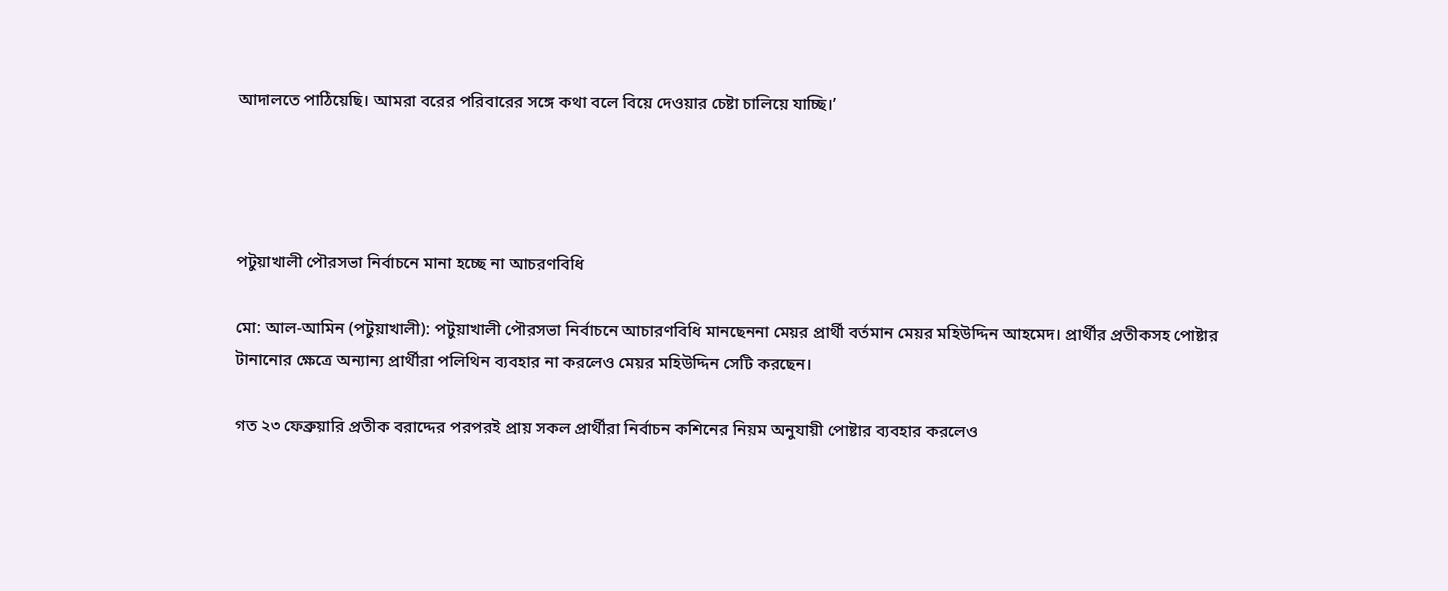আদালতে পাঠিয়েছি। আমরা বরের পরিবারের সঙ্গে কথা বলে বিয়ে দেওয়ার চেষ্টা চালিয়ে যাচ্ছি।’




পটুয়াখালী পৌরসভা নির্বাচনে মানা হচ্ছে না আচরণবিধি

মো: আল-আমিন (পটুয়াখালী): পটুয়াখালী পৌরসভা নির্বাচনে আচারণবিধি মানছেননা মেয়র প্রার্থী বর্তমান মেয়র মহিউদ্দিন আহমেদ। প্রার্থীর প্রতীকসহ পোষ্টার টানানোর ক্ষেত্রে অন্যান্য প্রার্থীরা পলিথিন ব্যবহার না করলেও মেয়র মহিউদ্দিন সেটি করছেন।

গত ২৩ ফেব্রুয়ারি প্রতীক বরাদ্দের পরপরই প্রায় সকল প্রার্থীরা নির্বাচন কশিনের নিয়ম অনুযায়ী পোষ্টার ব্যবহার করলেও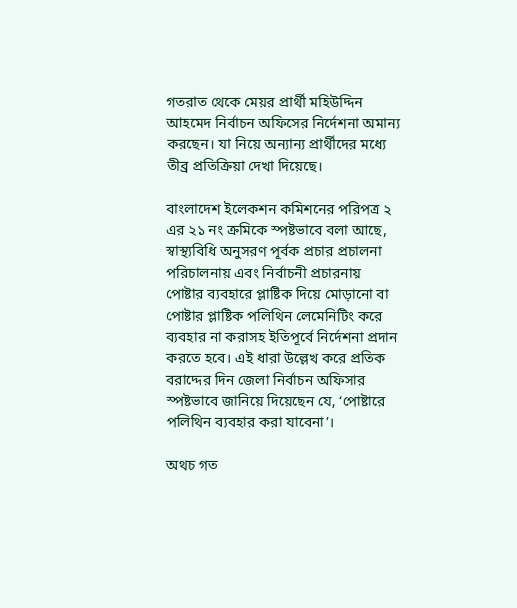গতরাত থেকে মেয়র প্রার্থী মহিউদ্দিন আহমেদ নির্বাচন অফিসের নির্দেশনা অমান্য করছেন। যা নিয়ে অন্যান্য প্রার্থীদের মধ্যে তীব্র প্রতিক্রিয়া দেখা দিয়েছে।

বাংলাদেশ ইলেকশন কমিশনের পরিপত্র ২ এর ২১ নং ক্রমিকে স্পষ্টভাবে বলা আছে, স্বাস্থ্যবিধি অনুসরণ পূর্বক প্রচার প্রচালনা পরিচালনায় এবং নির্বাচনী প্রচারনায় পোষ্টার ব্যবহারে প্লাষ্টিক দিয়ে মোড়ানো বা পোষ্টার প্লাষ্টিক পলিথিন লেমেনিটিং করে ব্যবহার না করাসহ ইতিপূর্বে নির্দেশনা প্রদান করতে হবে। এই ধারা উল্লেখ করে প্রতিক বরাদ্দের দিন জেলা নির্বাচন অফিসার স্পষ্টভাবে জানিয়ে দিয়েছেন যে, ‘পোষ্টারে পলিথিন ব্যবহার করা যাবেনা’।

অথচ গত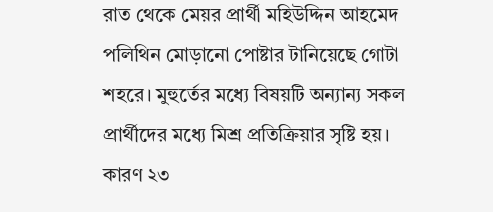রাত থেকে মেয়র প্রার্থী মহিউদ্দিন আহমেদ পলিথিন মোড়ানো পোষ্টার টানিয়েছে গোটা শহরে। মুহুর্তের মধ্যে বিষয়টি অন্যান্য সকল প্রার্থীদের মধ্যে মিশ্র প্রতিক্রিয়ার সৃষ্টি হয়। কারণ ২৩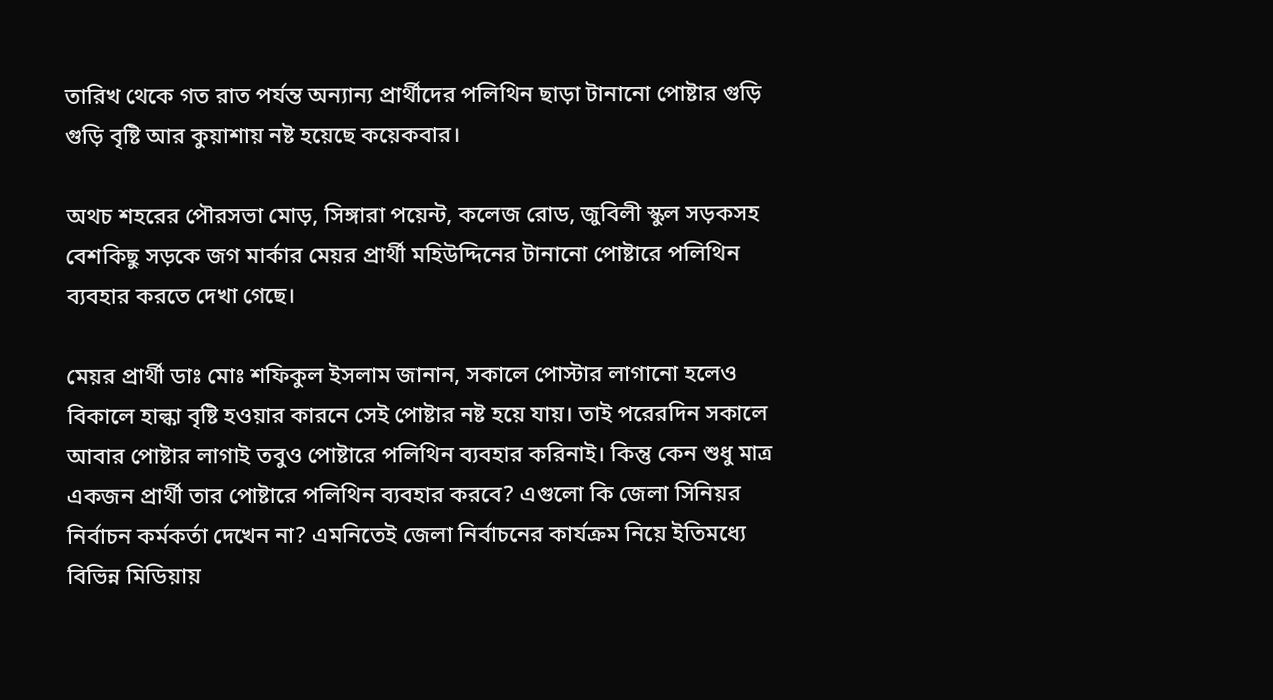তারিখ থেকে গত রাত পর্যন্ত অন্যান্য প্রার্থীদের পলিথিন ছাড়া টানানো পোষ্টার গুড়ি গুড়ি বৃষ্টি আর কুয়াশায় নষ্ট হয়েছে কয়েকবার।

অথচ শহরের পৌরসভা মোড়, সিঙ্গারা পয়েন্ট, কলেজ রোড, জুবিলী স্কুল সড়কসহ বেশকিছু সড়কে জগ মার্কার মেয়র প্রার্থী মহিউদ্দিনের টানানো পোষ্টারে পলিথিন ব্যবহার করতে দেখা গেছে।

মেয়র প্রার্থী ডাঃ মোঃ শফিকুল ইসলাম জানান, সকালে পোস্টার লাগানো হলেও বিকালে হাল্কা বৃষ্টি হওয়ার কারনে সেই পোষ্টার নষ্ট হয়ে যায়। তাই পরেরদিন সকালে আবার পোষ্টার লাগাই তবুও পোষ্টারে পলিথিন ব্যবহার করিনাই। কিন্তু কেন শুধু মাত্র একজন প্রার্থী তার পোষ্টারে পলিথিন ব্যবহার করবে? এগুলো কি জেলা সিনিয়র নির্বাচন কর্মকর্তা দেখেন না? এমনিতেই জেলা নির্বাচনের কার্যক্রম নিয়ে ইতিমধ্যে বিভিন্ন মিডিয়ায়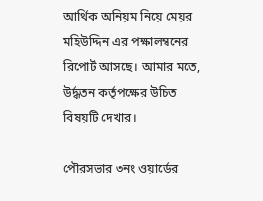আর্থিক অনিয়ম নিয়ে মেয়র মহিউদ্দিন এর পক্ষালম্বনের রিপোর্ট আসছে। আমার মতে, উর্দ্ধতন কর্তৃপক্ষের উচিত বিষয়টি দেখার।

পৌরসভার ৩নং ওয়ার্ডের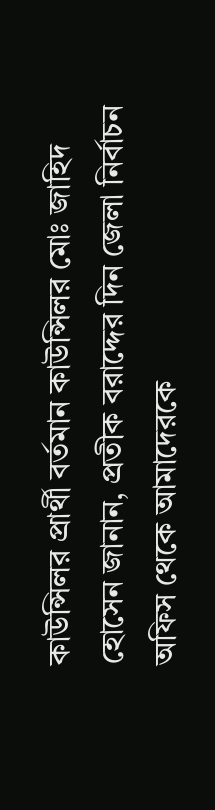কাউন্সিলর প্রার্থী বর্তমান কাউন্সিলর মোঃ জাহিদ হোসেন জানান, প্রতীক বরাদ্দের দিন জেলা নির্বাচন অফিস থেকে আমাদেরকে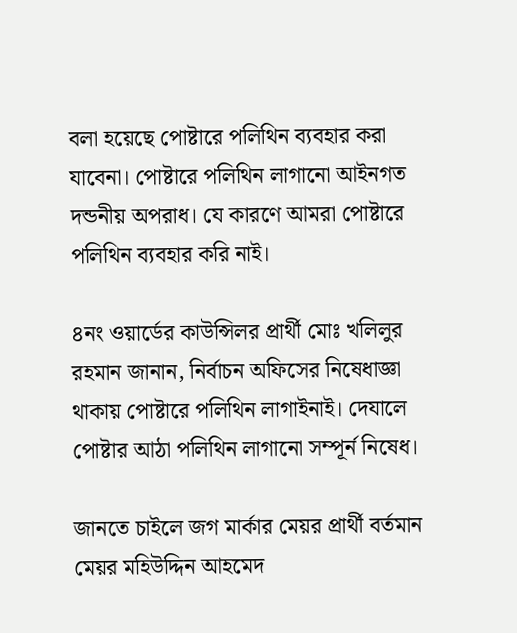বলা হয়েছে পোষ্টারে পলিথিন ব্যবহার করা যাবেনা। পোষ্টারে পলিথিন লাগানো আইনগত দন্ডনীয় অপরাধ। যে কারণে আমরা পোষ্টারে পলিথিন ব্যবহার করি নাই।

৪নং ওয়ার্ডের কাউন্সিলর প্রার্থী মোঃ খলিলুর রহমান জানান, নির্বাচন অফিসের নিষেধাজ্ঞা থাকায় পোষ্টারে পলিথিন লাগাইনাই। দেযালে পোষ্টার আঠা পলিথিন লাগানো সম্পূর্ন নিষেধ।

জানতে চাইলে জগ মার্কার মেয়র প্রার্থী বর্তমান মেয়র মহিউদ্দিন আহমেদ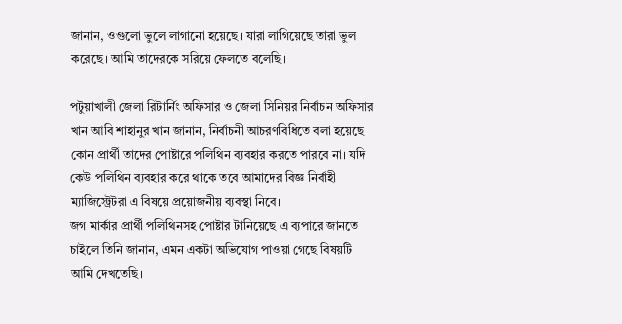জানান, ওগুলো ভুলে লাগানো হয়েছে। যারা লাগিয়েছে তারা ভুল করেছে। আমি তাদেরকে সরিয়ে ফেলতে বলেছি।

পটুয়াখালী জেলা রিটার্নিং অফিসার ও জেলা সিনিয়র নির্বাচন অফিসার খান আবি শাহানুর খান জানান, নির্বাচনী আচরণবিধিতে বলা হয়েছে কোন প্রার্থী তাদের পোষ্টারে পলিথিন ব্যবহার করতে পারবে না। যদি কেউ পলিথিন ব্যবহার করে থাকে তবে আমাদের বিজ্ঞ নির্বাহী ম্যাজিস্ট্রেটরা এ বিষয়ে প্রয়োজনীয় ব্যবস্থা নিবে।
জগ মার্কার প্রার্থী পলিথিনসহ পোষ্টার টানিয়েছে এ ব্যপারে জানতে চাইলে তিনি জানান, এমন একটা অভিযোগ পাওয়া গেছে বিষয়টি আমি দেখতেছি।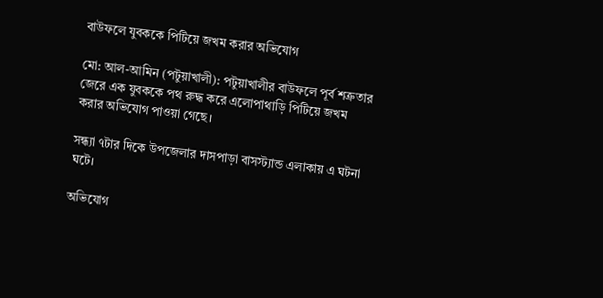বাউফলে যুবককে পিটিয়ে জখম করার অভিযোগ

মো: আল-আমিন (পটুয়াখালী): পটুয়াখালীর বাউফলে পূর্ব শত্রুতার জেরে এক যুবককে পথ রুদ্ধ করে এলোপাথাড়ি পিটিয়ে জখম করার অভিযোগ পাওয়া গেছে।

সন্ধ্যা ৭টার দিকে উপজেলার দাসপাড়া বাসস্ট্যান্ড এলাকায় এ ঘটনা ঘটে।

অভিযোগ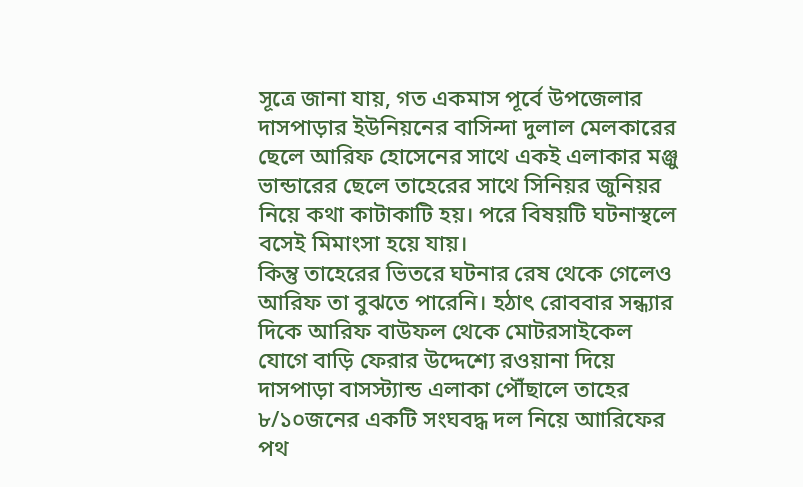সূত্রে জানা যায়, গত একমাস পূর্বে উপজেলার দাসপাড়ার ইউনিয়নের বাসিন্দা দুলাল মেলকারের ছেলে আরিফ হোসেনের সাথে একই এলাকার মঞ্জু ভান্ডারের ছেলে তাহেরের সাথে সিনিয়র জুনিয়র নিয়ে কথা কাটাকাটি হয়। পরে বিষয়টি ঘটনাস্থলে বসেই মিমাংসা হয়ে যায়।
কিন্তু তাহেরের ভিতরে ঘটনার রেষ থেকে গেলেও আরিফ তা বুঝতে পারেনি। হঠাৎ রোববার সন্ধ্যার দিকে আরিফ বাউফল থেকে মোটরসাইকেল যোগে বাড়ি ফেরার উদ্দেশ্যে রওয়ানা দিয়ে দাসপাড়া বাসস্ট্যান্ড এলাকা পৌঁছালে তাহের ৮/১০জনের একটি সংঘবদ্ধ দল নিয়ে আারিফের পথ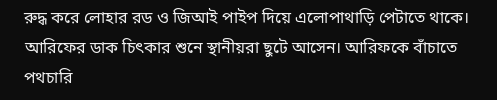রুদ্ধ করে লোহার রড ও জিআই পাইপ দিয়ে এলোপাথাড়ি পেটাতে থাকে। আরিফের ডাক চিৎকার শুনে স্থানীয়রা ছুটে আসেন। আরিফকে বাঁচাতে পথচারি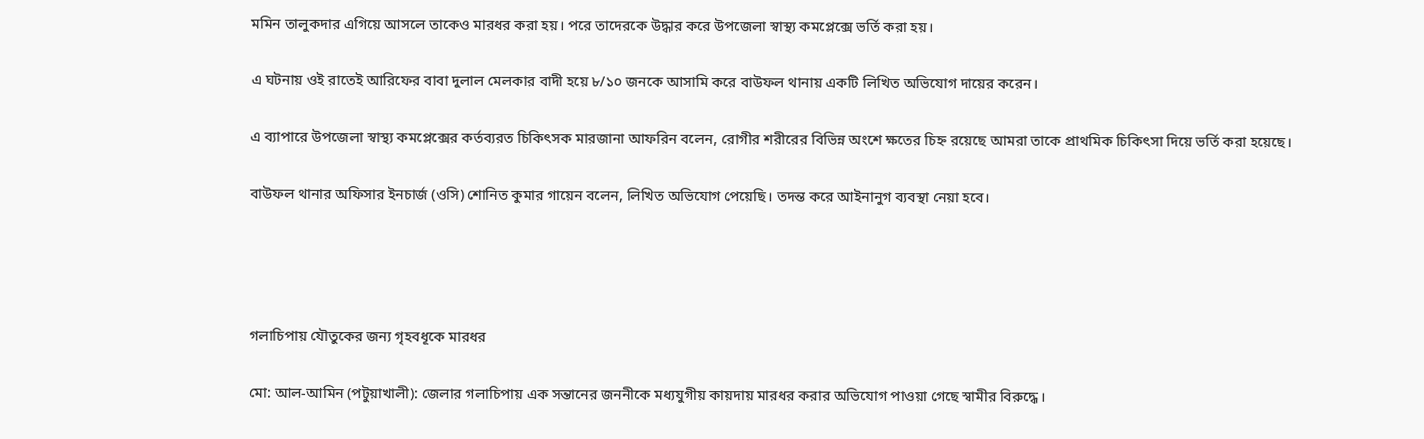মমিন তালুকদার এগিয়ে আসলে তাকেও মারধর করা হয়। পরে তাদেরকে উদ্ধার করে উপজেলা স্বাস্থ্য কমপ্লেক্সে ভর্তি করা হয়।

এ ঘটনায় ওই রাতেই আরিফের বাবা দুলাল মেলকার বাদী হয়ে ৮/১০ জনকে আসামি করে বাউফল থানায় একটি লিখিত অভিযোগ দায়ের করেন।

এ ব্যাপারে উপজেলা স্বাস্থ্য কমপ্লেক্সের কর্তব্যরত চিকিৎসক মারজানা আফরিন বলেন, রোগীর শরীরের বিভিন্ন অংশে ক্ষতের চিহ্ন রয়েছে আমরা তাকে প্রাথমিক চিকিৎসা দিয়ে ভর্তি করা হয়েছে।

বাউফল থানার অফিসার ইনচার্জ (ওসি) শোনিত কুমার গায়েন বলেন, লিখিত অভিযোগ পেয়েছি। তদন্ত করে আইনানুগ ব্যবস্থা নেয়া হবে।




গলাচিপায় যৌতুকের জন্য গৃহবধূকে মারধর

মো: আল-আমিন (পটুয়াখালী): জেলার গলাচিপায় এক সন্তানের জননীকে মধ্যযুগীয় কায়দায় মারধর করার অভিযোগ পাওয়া গেছে স্বামীর বিরুদ্ধে।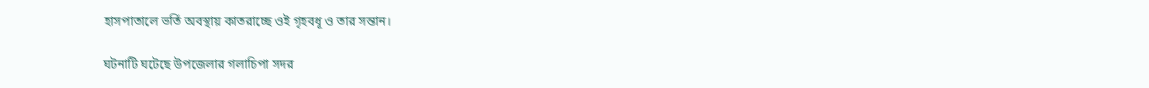হাসপাতালে ভর্তি অবস্থায় কাতরাচ্ছে ওই গৃহবধূ ও তার সন্তান।

ঘটনাটি ঘটেছে উপজেলার গলাচিপা সদর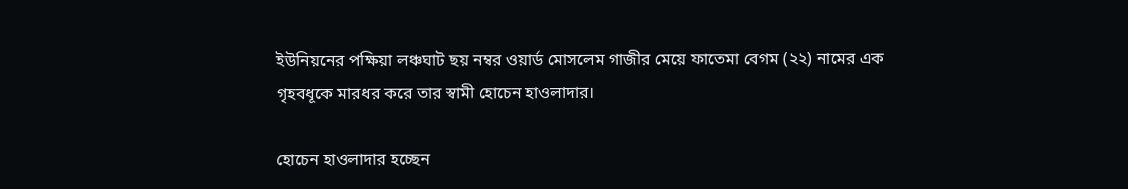ইউনিয়নের পক্ষিয়া লঞ্চঘাট ছয় নম্বর ওয়ার্ড মোসলেম গাজীর মেয়ে ফাতেমা বেগম (২২) নামের এক গৃহবধূকে মারধর করে তার স্বামী হোচেন হাওলাদার।

হোচেন হাওলাদার হচ্ছেন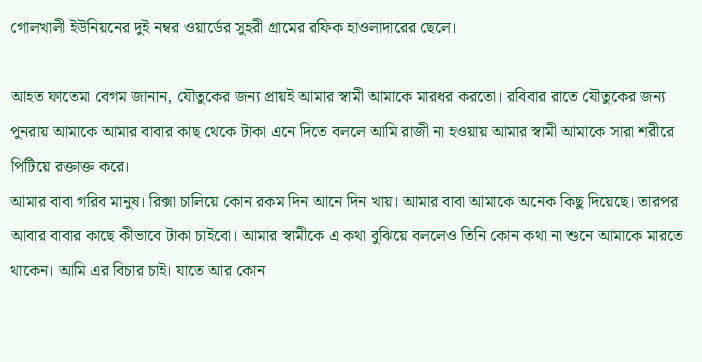গোলখালী ইউনিয়নের দুই নম্বর ওয়ার্ডের সুহরী গ্রামের রফিক হাওলাদারের ছেলে।

আহত ফাতেমা বেগম জানান, যৌতুকের জন্য প্রায়ই আমার স্বামী আমাকে মারধর করতো। রবিবার রাতে যৌতুকের জন্য পুনরায় আমাকে আমার বাবার কাছ থেকে টাকা এনে দিতে বললে আমি রাজী না হওয়ায় আমার স্বামী আমাকে সারা শরীরে পিটিয়ে রক্তাক্ত করে।
আমার বাবা গরিব মানুষ। রিক্সা চালিয়ে কোন রকম দিন আনে দিন খায়। আমার বাবা আমাকে অনেক কিছু দিয়েছে। তারপর আবার বাবার কাছে কীভাবে টাকা চাইবো। আমার স্বামীকে এ কথা বুঝিয়ে বললেও তিনি কোন কথা না শুনে আমাকে মারতে থাকেন। আমি এর বিচার চাই। যাতে আর কোন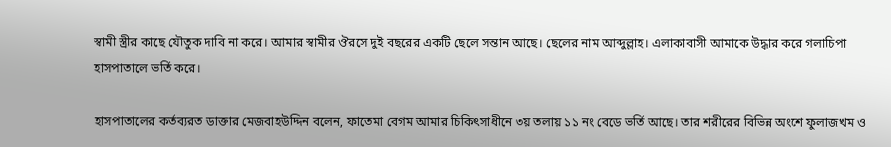স্বামী স্ত্রীর কাছে যৌতুক দাবি না করে। আমার স্বামীর ঔরসে দুই বছরের একটি ছেলে সন্তান আছে। ছেলের নাম আব্দুল্লাহ। এলাকাবাসী আমাকে উদ্ধার করে গলাচিপা হাসপাতালে ভর্তি করে।

হাসপাতালের কর্তব্যরত ডাক্তার মেজবাহউদ্দিন বলেন, ফাতেমা বেগম আমার চিকিৎসাধীনে ৩য় তলায় ১১ নং বেডে ভর্তি আছে। তার শরীরের বিভিন্ন অংশে ফুলাজখম ও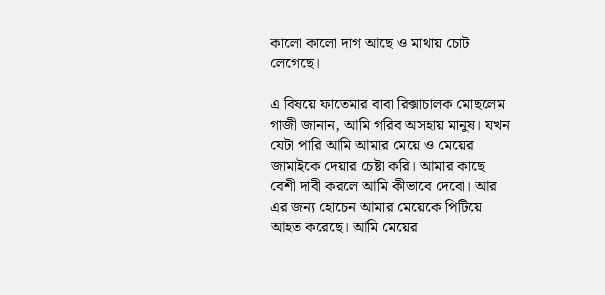কালো কালো দাগ আছে ও মাথায় চোট লেগেছে।

এ বিষয়ে ফাতেমার বাবা রিক্সাচালক মোছলেম গাজী জানান, আমি গরিব অসহায় মানুষ। যখন যেটা পারি আমি আমার মেয়ে ও মেয়ের জামাইকে দেয়ার চেষ্টা করি। আমার কাছে বেশী দাবী করলে আমি কীভাবে দেবো। আর এর জন্য হোচেন আমার মেয়েকে পিটিয়ে আহত করেছে। আমি মেয়ের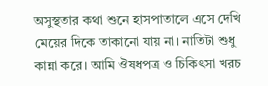অসুস্থতার কথা শুনে হাসপাতালে এসে দেখি মেয়ের দিকে তাকানো যায় না। নাতিটা শুধু কান্না করে। আমি ঔষধপত্র ও চিকিৎসা খরচ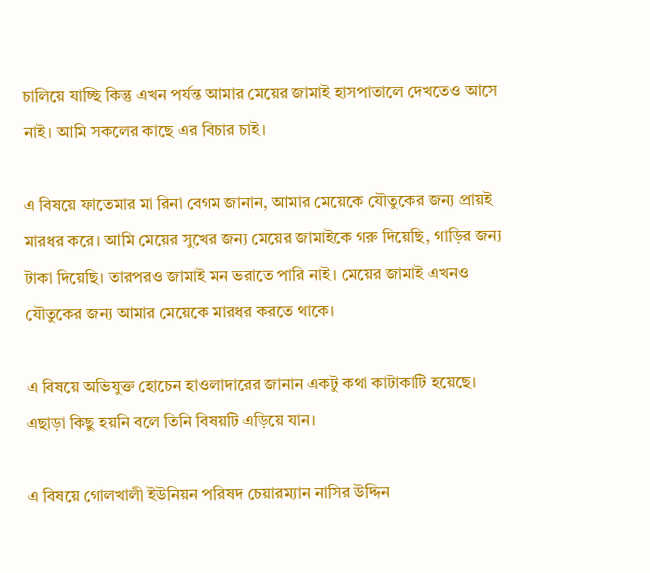চালিয়ে যাচ্ছি কিন্তু এখন পর্যন্ত আমার মেয়ের জামাই হাসপাতালে দেখতেও আসে নাই। আমি সকলের কাছে এর বিচার চাই।

এ বিষয়ে ফাতেমার মা রিনা বেগম জানান, আমার মেয়েকে যৌতুকের জন্য প্রায়ই মারধর করে। আমি মেয়ের সুখের জন্য মেয়ের জামাইকে গরু দিয়েছি, গাড়ির জন্য টাকা দিয়েছি। তারপরও জামাই মন ভরাতে পারি নাই। মেয়ের জামাই এখনও যৌতুকের জন্য আমার মেয়েকে মারধর করতে থাকে।

এ বিষয়ে অভিযুক্ত হোচেন হাওলাদারের জানান একটু কথা কাটাকাটি হয়েছে। এছাড়া কিছু হয়নি বলে তিনি বিষয়টি এড়িয়ে যান।

এ বিষয়ে গোলখালী ইউনিয়ন পরিষদ চেয়ারম্যান নাসির উদ্দিন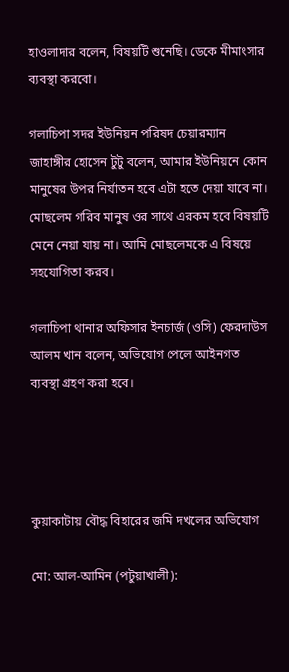হাওলাদার বলেন, বিষয়টি শুনেছি। ডেকে মীমাংসার ব্যবস্থা করবো।

গলাচিপা সদর ইউনিয়ন পরিষদ চেয়ারম্যান জাহাঙ্গীর হোসেন টুটু বলেন, আমার ইউনিয়নে কোন মানুষের উপর নির্যাতন হবে এটা হতে দেয়া যাবে না। মোছলেম গরিব মানুষ ওর সাথে এরকম হবে বিষয়টি মেনে নেয়া যায় না। আমি মোছলেমকে এ বিষয়ে সহযোগিতা করব।

গলাচিপা থানার অফিসার ইনচার্জ (ওসি) ফেরদাউস আলম খান বলেন, অভিযোগ পেলে আইনগত ব্যবস্থা গ্রহণ করা হবে।




কুয়াকাটায় বৌদ্ধ বিহারের জমি দখলের অভিযোগ

মো: আল-আমিন (পটুয়াখালী):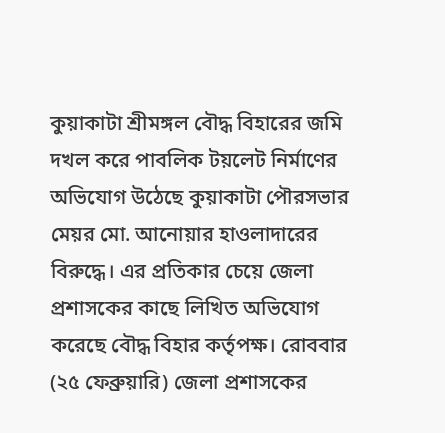কুয়াকাটা শ্রীমঙ্গল বৌদ্ধ বিহারের জমি দখল করে পাবলিক টয়লেট নির্মাণের অভিযোগ উঠেছে কুয়াকাটা পৌরসভার মেয়র মো. আনোয়ার হাওলাদারের বিরুদ্ধে। এর প্রতিকার চেয়ে জেলা প্রশাসকের কাছে লিখিত অভিযোগ করেছে বৌদ্ধ বিহার কর্তৃপক্ষ। রোববার (২৫ ফেব্রুয়ারি) জেলা প্রশাসকের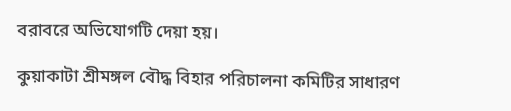বরাবরে অভিযোগটি দেয়া হয়।

কুয়াকাটা শ্রীমঙ্গল বৌদ্ধ বিহার পরিচালনা কমিটির সাধারণ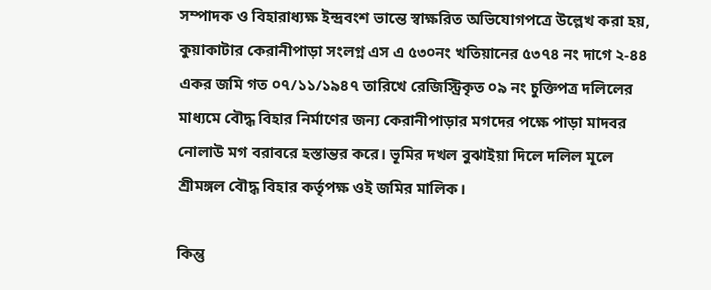সম্পাদক ও বিহারাধ্যক্ষ ইন্দ্রবংশ ভান্তে স্বাক্ষরিত অভিযোগপত্রে উল্লেখ করা হয়, কুয়াকাটার কেরানীপাড়া সংলগ্ন এস এ ৫৩০নং খতিয়ানের ৫৩৭৪ নং দাগে ২-৪৪ একর জমি গত ০৭/১১/১৯৪৭ তারিখে রেজিস্ট্রিকৃত ০৯ নং চুক্তিপত্র দলিলের মাধ্যমে বৌদ্ধ বিহার নির্মাণের জন্য কেরানীপাড়ার মগদের পক্ষে পাড়া মাদবর নোলাউ মগ বরাবরে হস্তান্তর করে। ভূমির দখল বুঝাইয়া দিলে দলিল মূলে শ্রীমঙ্গল বৌদ্ধ বিহার কর্তৃপক্ষ ওই জমির মালিক।

কিন্তু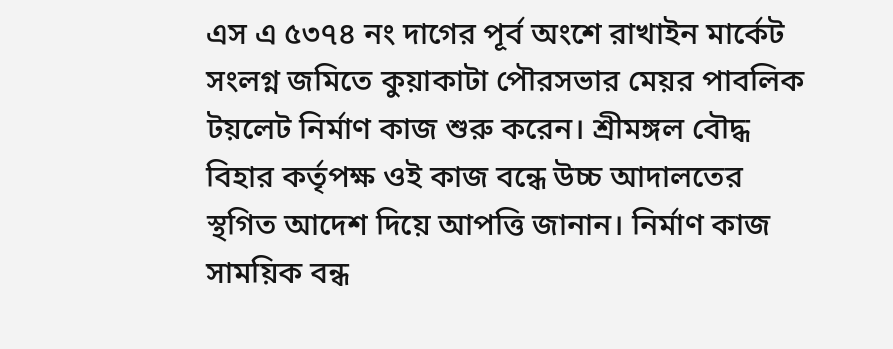এস এ ৫৩৭৪ নং দাগের পূর্ব অংশে রাখাইন মার্কেট সংলগ্ন জমিতে কুয়াকাটা পৌরসভার মেয়র পাবলিক টয়লেট নির্মাণ কাজ শুরু করেন। শ্রীমঙ্গল বৌদ্ধ বিহার কর্তৃপক্ষ ওই কাজ বন্ধে উচ্চ আদালতের স্থগিত আদেশ দিয়ে আপত্তি জানান। নির্মাণ কাজ সাময়িক বন্ধ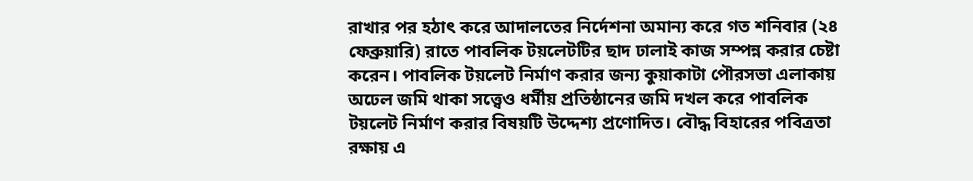রাখার পর হঠাৎ করে আদালতের নির্দেশনা অমান্য করে গত শনিবার (২৪ ফেব্রুয়ারি) রাতে পাবলিক টয়লেটটির ছাদ ঢালাই কাজ সম্পন্ন করার চেষ্টা করেন। পাবলিক টয়লেট নির্মাণ করার জন্য কুয়াকাটা পৌরসভা এলাকায় অঢেল জমি থাকা সত্ত্বেও ধর্মীয় প্রতিষ্ঠানের জমি দখল করে পাবলিক টয়লেট নির্মাণ করার বিষয়টি উদ্দেশ্য প্রণোদিত। বৌদ্ধ বিহারের পবিত্রতা রক্ষায় এ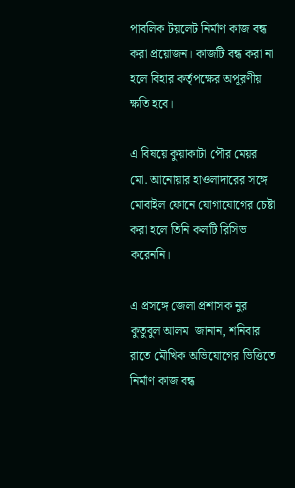পাবলিক টয়লেট নির্মাণ কাজ বন্ধ করা প্রয়োজন। কাজটি বন্ধ করা না হলে বিহার কর্তৃপক্ষের অপূরণীয় ক্ষতি হবে।

এ বিষয়ে কুয়াকাটা পৌর মেয়র মো. আনোয়ার হাওলাদারের সঙ্গে মোবাইল ফোনে যোগাযোগের চেষ্টা করা হলে তিনি কলটি রিসিভ করেননি।

এ প্রসঙ্গে জেলা প্রশাসক নুর কুতুবুল আলম  জানান, শনিবার রাতে মৌখিক অভিযোগের ভিত্তিতে নির্মাণ কাজ বন্ধ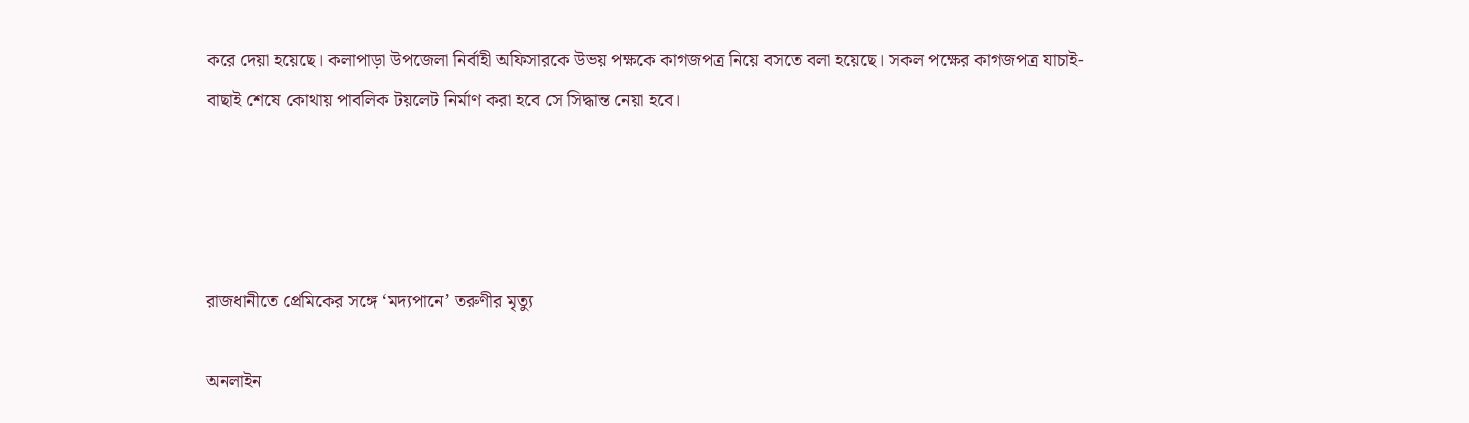করে দেয়া হয়েছে। কলাপাড়া উপজেলা নির্বাহী অফিসারকে উভয় পক্ষকে কাগজপত্র নিয়ে বসতে বলা হয়েছে। সকল পক্ষের কাগজপত্র যাচাই-বাছাই শেষে কোথায় পাবলিক টয়লেট নির্মাণ করা হবে সে সিদ্ধান্ত নেয়া হবে।




রাজধানীতে প্রেমিকের সঙ্গে ‘মদ্যপানে’ তরুণীর মৃত্যু

অনলাইন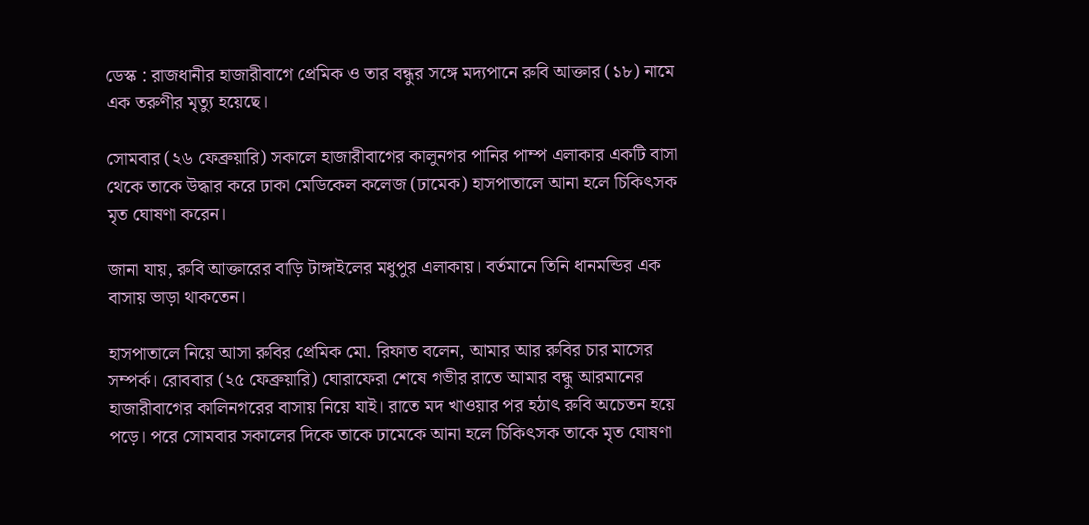ডেস্ক : রাজধানীর হাজারীবাগে প্রেমিক ও তার বন্ধুর সঙ্গে মদ্যপানে রুবি আক্তার (১৮) নামে এক তরুণীর মৃত্যু হয়েছে।

সোমবার (২৬ ফেব্রুয়ারি) সকালে হাজারীবাগের কালুনগর পানির পাম্প এলাকার একটি বাসা থেকে তাকে উদ্ধার করে ঢাকা মেডিকেল কলেজ (ঢামেক) হাসপাতালে আনা হলে চিকিৎসক মৃত ঘোষণা করেন।

জানা যায়, রুবি আক্তারের বাড়ি টাঙ্গাইলের মধুপুর এলাকায়। বর্তমানে তিনি ধানমন্ডির এক বাসায় ভাড়া থাকতেন।

হাসপাতালে নিয়ে আসা রুবির প্রেমিক মো. রিফাত বলেন, আমার আর রুবির চার মাসের সম্পর্ক। রোববার (২৫ ফেব্রুয়ারি) ঘোরাফেরা শেষে গভীর রাতে আমার বন্ধু আরমানের হাজারীবাগের কালিনগরের বাসায় নিয়ে যাই। রাতে মদ খাওয়ার পর হঠাৎ রুবি অচেতন হয়ে পড়ে। পরে সোমবার সকালের দিকে তাকে ঢামেকে আনা হলে চিকিৎসক তাকে মৃত ঘোষণা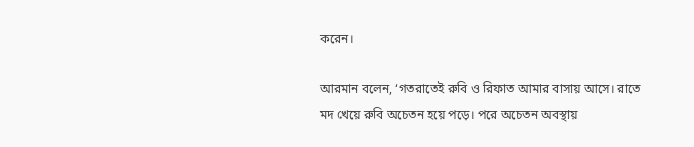করেন।

আরমান বলেন, ‘গতরাতেই রুবি ও রিফাত আমার বাসায় আসে। রাতে মদ খেয়ে রুবি অচেতন হয়ে পড়ে। পরে অচেতন অবস্থায়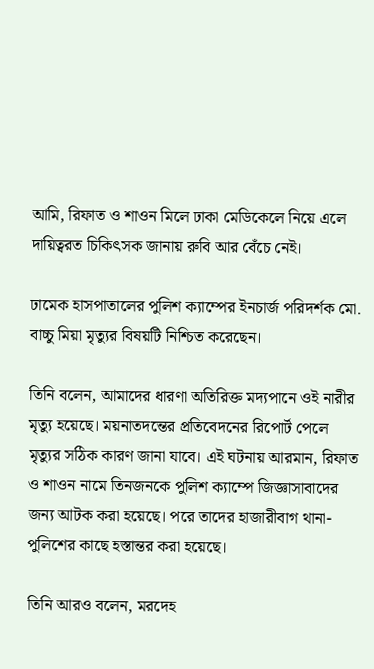আমি, রিফাত ও শাওন মিলে ঢাকা মেডিকেলে নিয়ে এলে দায়িত্বরত চিকিৎসক জানায় রুবি আর বেঁচে নেই।

ঢামেক হাসপাতালের পুলিশ ক্যাম্পের ইনচার্জ পরিদর্শক মো. বাচ্চু মিয়া মৃত্যুর বিষয়টি নিশ্চিত করেছেন।

তিনি বলেন, আমাদের ধারণা অতিরিক্ত মদ্যপানে ওই নারীর মৃত্যু হয়েছে। ময়নাতদন্তের প্রতিবেদনের রিপোর্ট পেলে মৃত্যুর সঠিক কারণ জানা যাবে। এই ঘটনায় আরমান, রিফাত ও শাওন নামে তিনজনকে পুলিশ ক্যাম্পে জিজ্ঞাসাবাদের জন্য আটক করা হয়েছে। পরে তাদের হাজারীবাগ থানা-পুলিশের কাছে হস্তান্তর করা হয়েছে।

তিনি আরও বলেন, মরদেহ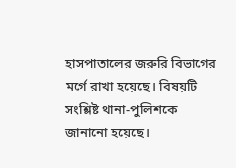হাসপাতালের জরুরি বিভাগের মর্গে রাখা হয়েছে। বিষয়টি সংশ্লিষ্ট থানা-পুলিশকে জানানো হয়েছে।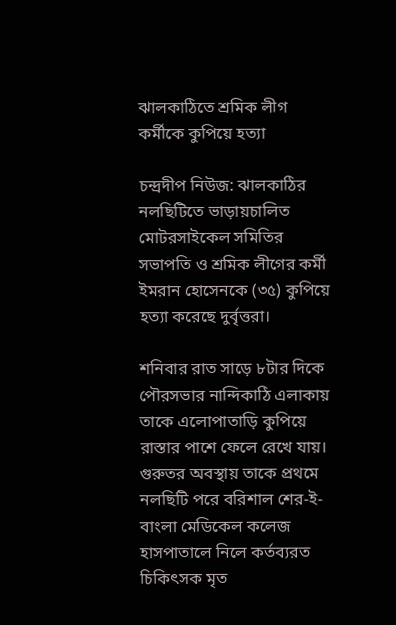ঝালকাঠিতে শ্রমিক লীগ কর্মীকে কুপিয়ে হত্যা

চন্দ্রদীপ নিউজ: ঝালকাঠির নলছিটিতে ভাড়ায়চালিত মোটরসাইকেল সমিতির সভাপতি ও শ্রমিক লীগের কর্মী ইমরান হোসেনকে (৩৫) কুপিয়ে হত্যা করেছে দুর্বৃত্তরা।

শনিবার রাত সাড়ে ৮টার দিকে পৌরসভার নান্দিকাঠি এলাকায় তাকে এলোপাতাড়ি কুপিয়ে রাস্তার পাশে ফেলে রেখে যায়। গুরুতর অবস্থায় তাকে প্রথমে নলছিটি পরে বরিশাল শের-ই-বাংলা মেডিকেল কলেজ হাসপাতালে নিলে কর্তব্যরত চিকিৎসক মৃত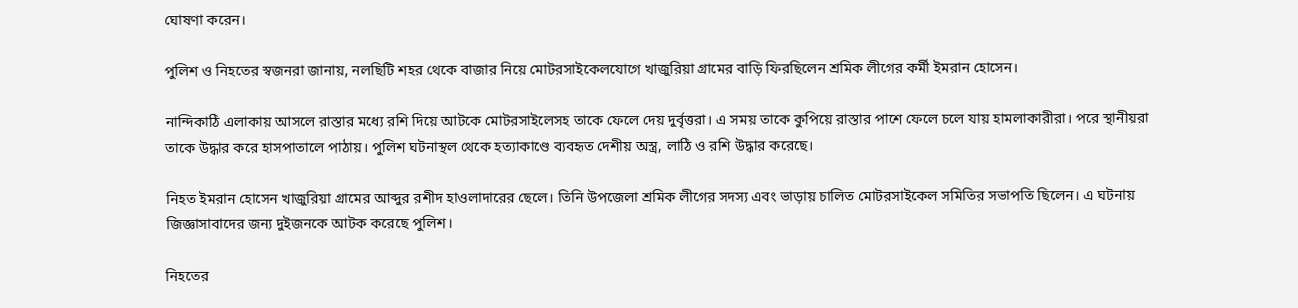ঘোষণা করেন।

পুলিশ ও নিহতের স্বজনরা জানায়, নলছিটি শহর থেকে বাজার নিয়ে মোটরসাইকেলযোগে খাজুরিয়া গ্রামের বাড়ি ফিরছিলেন শ্রমিক লীগের কর্মী ইমরান হোসেন।

নান্দিকাঠি এলাকায় আসলে রাস্তার মধ্যে রশি দিয়ে আটকে মোটরসাইলেসহ তাকে ফেলে দেয় দুর্বৃত্তরা। এ সময় তাকে কুপিয়ে রাস্তার পাশে ফেলে চলে যায় হামলাকারীরা। পরে স্থানীয়রা তাকে উদ্ধার করে হাসপাতালে পাঠায়। পুলিশ ঘটনাস্থল থেকে হত্যাকাণ্ডে ব্যবহৃত দেশীয় অস্ত্র, লাঠি ও রশি উদ্ধার করেছে।

নিহত ইমরান হোসেন খাজুরিয়া গ্রামের আব্দুর রশীদ হাওলাদারের ছেলে। তিনি উপজেলা শ্রমিক লীগের সদস্য এবং ভাড়ায় চালিত মোটরসাইকেল সমিতির সভাপতি ছিলেন। এ ঘটনায় জিজ্ঞাসাবাদের জন্য দুইজনকে আটক করেছে পুলিশ।

নিহতের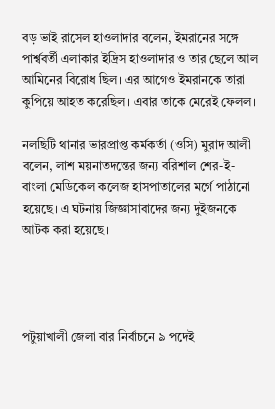বড় ভাই রাসেল হাওলাদার বলেন, ইমরানের সঙ্গে পার্শ্ববর্তী এলাকার ইদ্রিস হাওলাদার ও তার ছেলে আল আমিনের বিরোধ ছিল। এর আগেও ইমরানকে তারা কুপিয়ে আহত করেছিল। এবার তাকে মেরেই ফেলল।

নলছিটি থানার ভারপ্রাপ্ত কর্মকর্তা (ওসি) মুরাদ আলী বলেন, লাশ ময়নাতদন্তের জন্য বরিশাল শের-ই-বাংলা মেডিকেল কলেজ হাসপাতালের মর্গে পাঠানো হয়েছে। এ ঘটনায় জিজ্ঞাসাবাদের জন্য দুইজনকে আটক করা হয়েছে।




পটুয়াখালী জেলা বার নির্বাচনে ৯ পদেই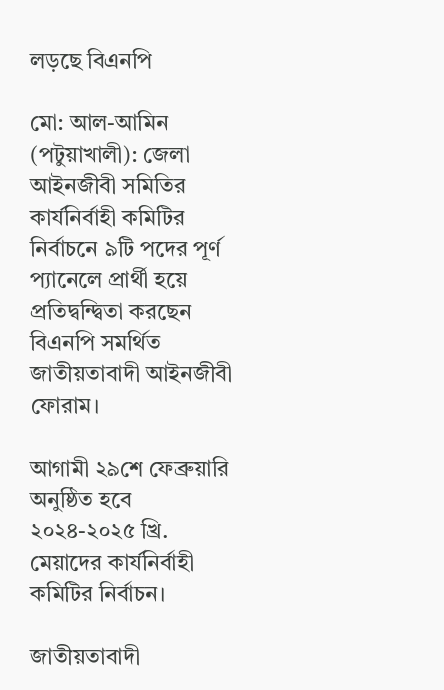লড়ছে বিএনপি

মো: আল-আমিন (পটুয়াখালী): জেলা আইনজীবী সমিতির কার্যনির্বাহী কমিটির নির্বাচনে ৯টি পদের পূর্ণ প্যানেলে প্রার্থী হয়ে প্রতিদ্বন্দ্বিতা করছেন বিএনপি সমর্থিত জাতীয়তাবাদী আইনজীবী ফোরাম।

আগামী ২৯শে ফেব্রুয়ারি অনুষ্ঠিত হবে ২০২৪-২০২৫ খ্রি. মেয়াদের কার্যনির্বাহী কমিটির নির্বাচন।

জাতীয়তাবাদী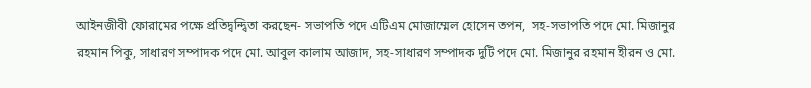আইনজীবী ফোরামের পক্ষে প্রতিদ্বন্দ্বিতা করছেন- সভাপতি পদে এটিএম মোজাম্মেল হোসেন তপন,  সহ-সভাপতি পদে মো. মিজানুর রহমান পিকু, সাধারণ সম্পাদক পদে মো. আবুল কালাম আজাদ, সহ-সাধারণ সম্পাদক দুটি পদে মো. মিজানুর রহমান হীরন ও মো.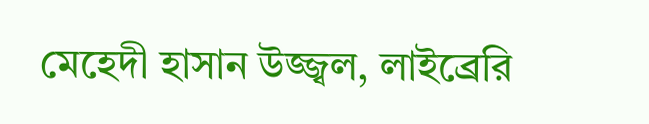মেহেদী হাসান উজ্জ্বল, লাইব্রেরি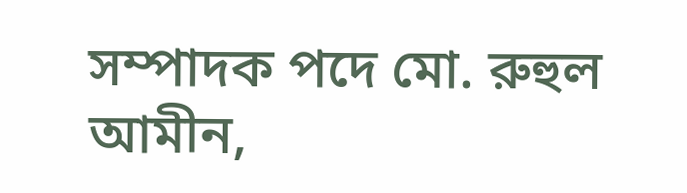সম্পাদক পদে মো. রুহুল আমীন,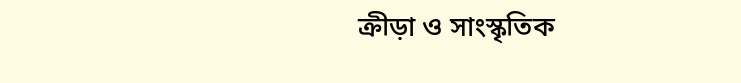ক্রীড়া ও সাংস্কৃতিক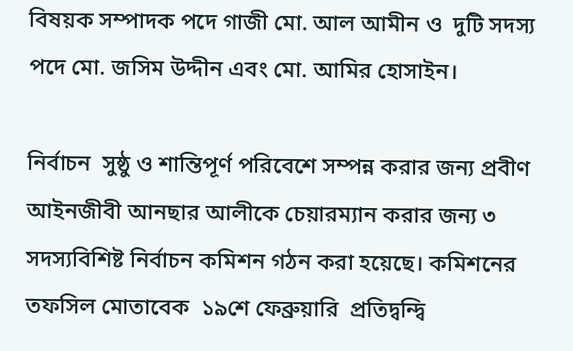বিষয়ক সম্পাদক পদে গাজী মো. আল আমীন ও  দুটি সদস্য পদে মো. জসিম উদ্দীন এবং মো. আমির হোসাইন।

নির্বাচন  সুষ্ঠু ও শান্তিপূর্ণ পরিবেশে সম্পন্ন করার জন্য প্রবীণ আইনজীবী আনছার আলীকে চেয়ারম্যান করার জন্য ৩ সদস্যবিশিষ্ট নির্বাচন কমিশন গঠন করা হয়েছে। কমিশনের  তফসিল মোতাবেক  ১৯শে ফেব্রুয়ারি  প্রতিদ্বন্দ্বি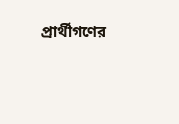প্রার্থীগণের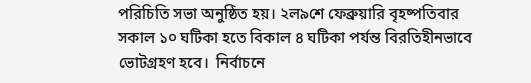পরিচিতি সভা অনুষ্ঠিত হয়। ২ল৯শে ফেব্রুয়ারি বৃহষ্পতিবার সকাল ১০ ঘটিকা হতে বিকাল ৪ ঘটিকা পর্যন্ত বিরতিহীনভাবে ভোটগ্রহণ হবে।  নির্বাচনে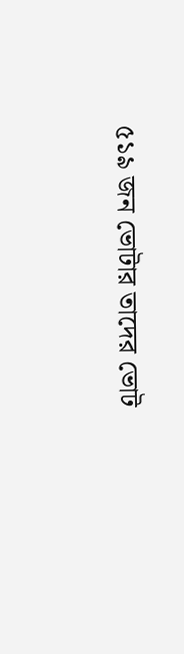৫১৯ জন ভোটার তাদের ভোট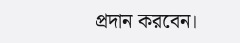প্রদান করবেন।